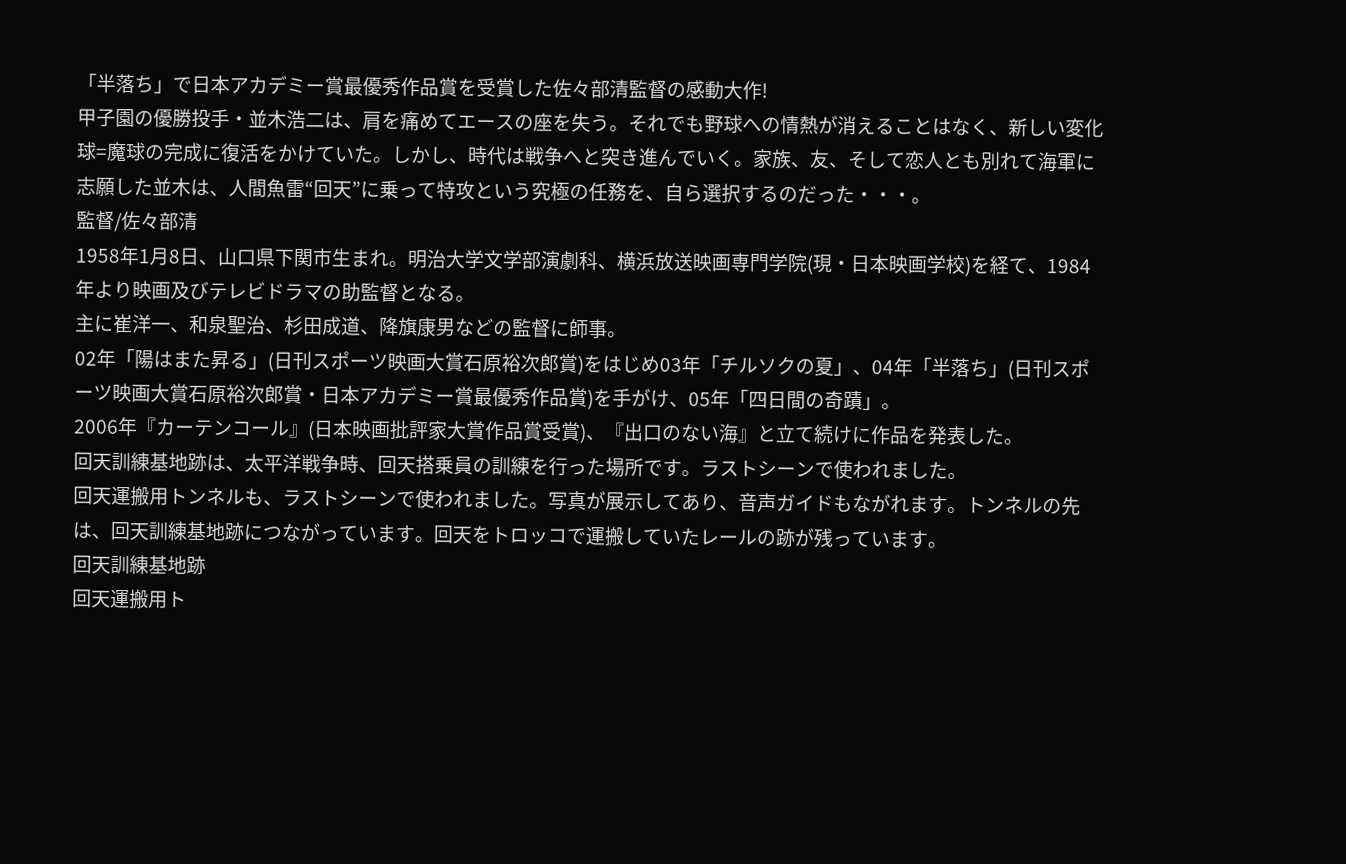「半落ち」で日本アカデミー賞最優秀作品賞を受賞した佐々部清監督の感動大作!
甲子園の優勝投手・並木浩二は、肩を痛めてエースの座を失う。それでも野球への情熱が消えることはなく、新しい変化球=魔球の完成に復活をかけていた。しかし、時代は戦争へと突き進んでいく。家族、友、そして恋人とも別れて海軍に志願した並木は、人間魚雷“回天”に乗って特攻という究極の任務を、自ら選択するのだった・・・。
監督/佐々部清
1958年1月8日、山口県下関市生まれ。明治大学文学部演劇科、横浜放送映画専門学院(現・日本映画学校)を経て、1984年より映画及びテレビドラマの助監督となる。
主に崔洋一、和泉聖治、杉田成道、降旗康男などの監督に師事。
02年「陽はまた昇る」(日刊スポーツ映画大賞石原裕次郎賞)をはじめ03年「チルソクの夏」、04年「半落ち」(日刊スポーツ映画大賞石原裕次郎賞・日本アカデミー賞最優秀作品賞)を手がけ、05年「四日間の奇蹟」。
2006年『カーテンコール』(日本映画批評家大賞作品賞受賞)、『出口のない海』と立て続けに作品を発表した。
回天訓練基地跡は、太平洋戦争時、回天搭乗員の訓練を行った場所です。ラストシーンで使われました。
回天運搬用トンネルも、ラストシーンで使われました。写真が展示してあり、音声ガイドもながれます。トンネルの先は、回天訓練基地跡につながっています。回天をトロッコで運搬していたレールの跡が残っています。
回天訓練基地跡
回天運搬用ト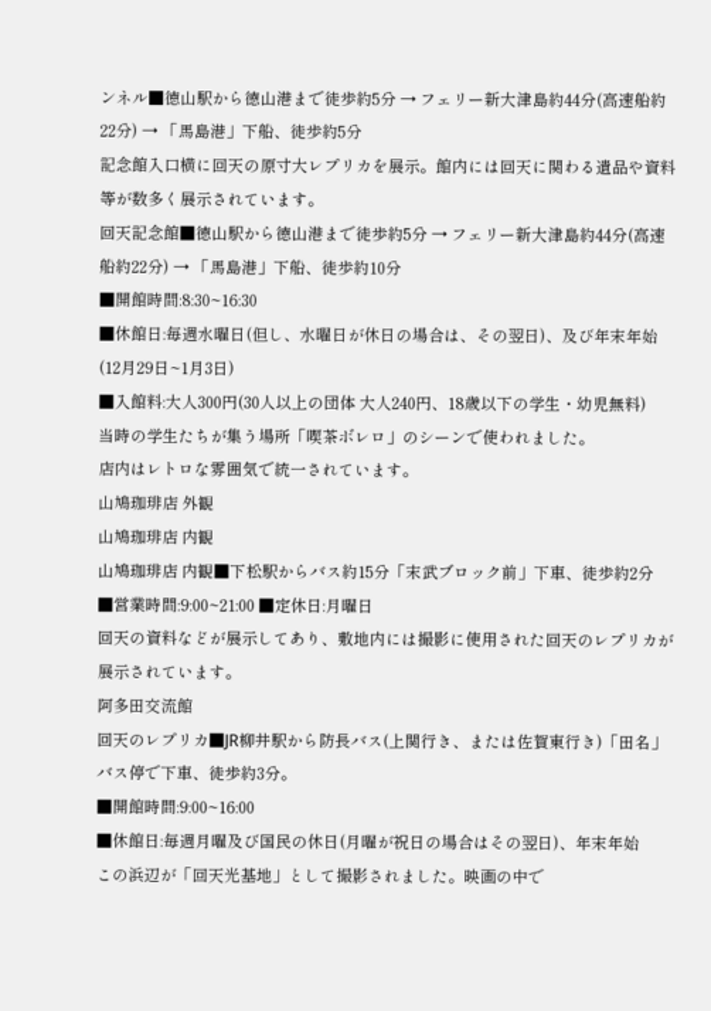ンネル■徳山駅から徳山港まで徒歩約5分 → フェリー新大津島約44分(高速船約22分) → 「馬島港」下船、徒歩約5分
記念館入口横に回天の原寸大レプリカを展示。館内には回天に関わる遺品や資料等が数多く展示されています。
回天記念館■徳山駅から徳山港まで徒歩約5分 → フェリー新大津島約44分(高速船約22分) → 「馬島港」下船、徒歩約10分
■開館時間:8:30~16:30
■休館日:毎週水曜日(但し、水曜日が休日の場合は、その翌日)、及び年末年始(12月29日~1月3日)
■入館料:大人300円(30人以上の団体 大人240円、18歳以下の学生・幼児無料)
当時の学生たちが集う場所「喫茶ボレロ」のシーンで使われました。
店内はレトロな雰囲気で統一されています。
山鳩珈琲店 外観
山鳩珈琲店 内観
山鳩珈琲店 内観■下松駅からバス約15分「末武ブロック前」下車、徒歩約2分
■営業時間:9:00~21:00 ■定休日:月曜日
回天の資料などが展示してあり、敷地内には撮影に使用された回天のレプリカが展示されています。
阿多田交流館
回天のレプリカ■JR柳井駅から防長バス(上関行き、または佐賀東行き)「田名」バス停で下車、徒歩約3分。
■開館時間:9:00~16:00
■休館日:毎週月曜及び国民の休日(月曜が祝日の場合はその翌日)、年末年始
この浜辺が「回天光基地」として撮影されました。映画の中で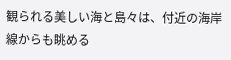観られる美しい海と島々は、付近の海岸線からも眺める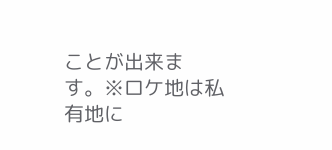ことが出来ます。※ロケ地は私有地に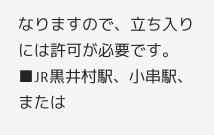なりますので、立ち入りには許可が必要です。
■JR黒井村駅、小串駅、または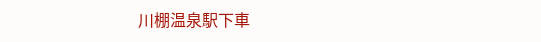川棚温泉駅下車